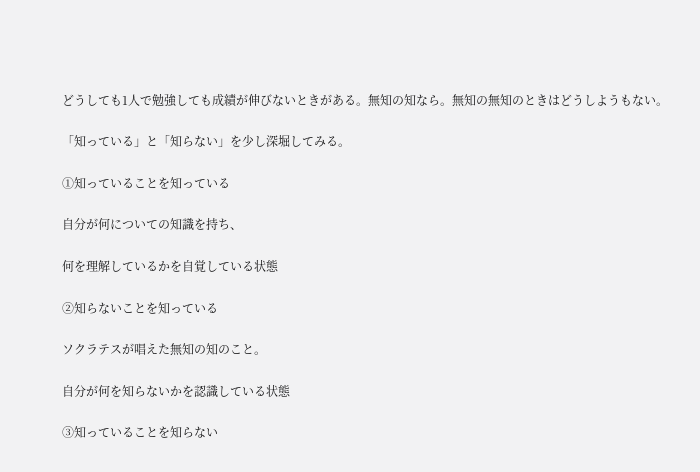どうしても1人で勉強しても成績が伸びないときがある。無知の知なら。無知の無知のときはどうしようもない。

「知っている」と「知らない」を少し深堀してみる。

①知っていることを知っている

自分が何についての知識を持ち、

何を理解しているかを自覚している状態

②知らないことを知っている

ソクラテスが唱えた無知の知のこと。

自分が何を知らないかを認識している状態

③知っていることを知らない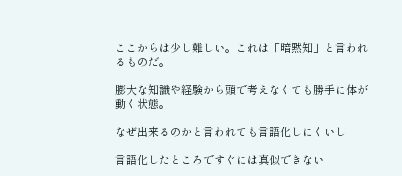ここからは少し難しい。これは「暗黙知」と言われるものだ。

膨大な知識や経験から頭で考えなくても勝手に体が動く状態。

なぜ出来るのかと言われても言語化しにくいし

言語化したところですぐには真似できない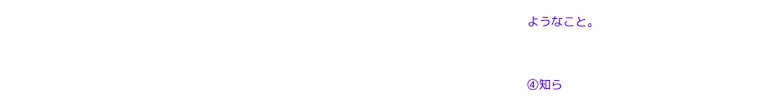ようなこと。


④知ら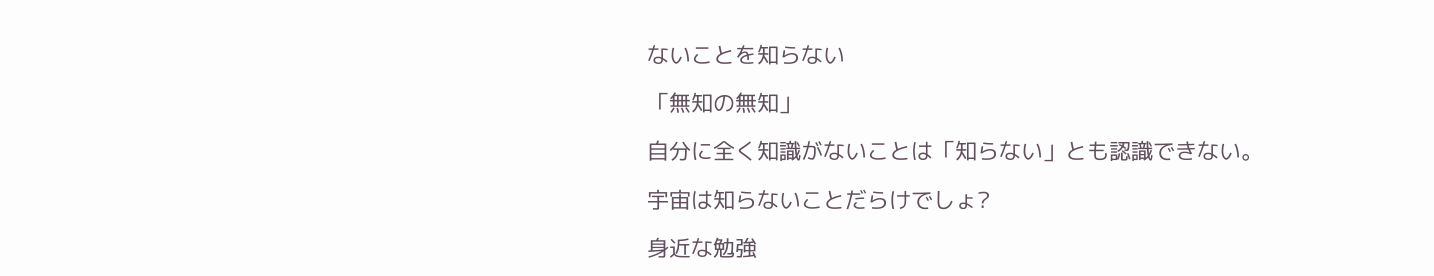ないことを知らない

「無知の無知」

自分に全く知識がないことは「知らない」とも認識できない。

宇宙は知らないことだらけでしょ?

身近な勉強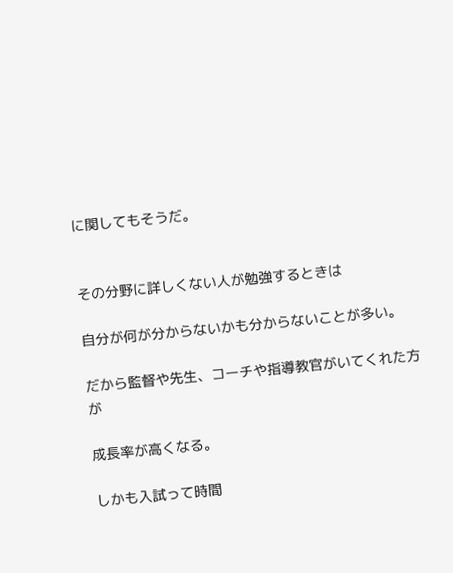に関してもそうだ。


その分野に詳しくない人が勉強するときは

自分が何が分からないかも分からないことが多い。

だから監督や先生、コーチや指導教官がいてくれた方が

成長率が高くなる。

しかも入試って時間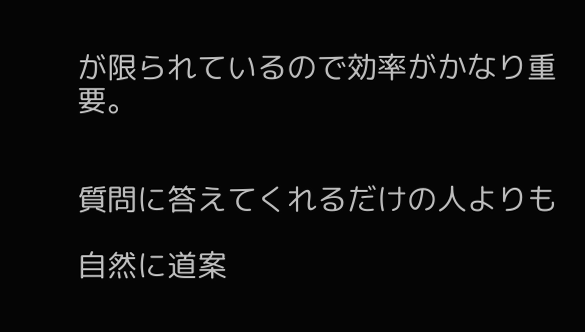が限られているので効率がかなり重要。


質問に答えてくれるだけの人よりも

自然に道案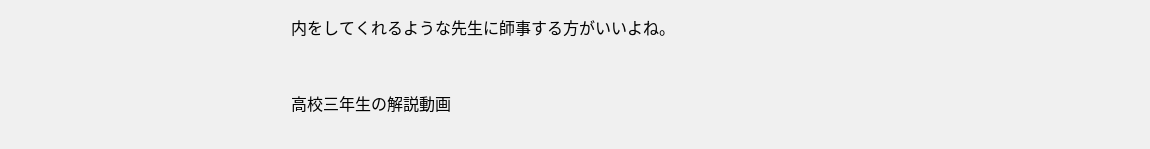内をしてくれるような先生に師事する方がいいよね。


高校三年生の解説動画